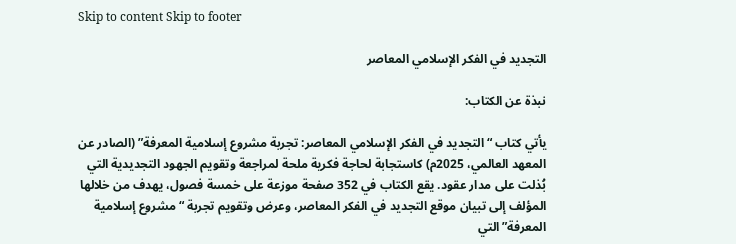Skip to content Skip to footer

التجديد في الفكر الإسلامي المعاصر

نبذة عن الكتاب:

يأتي كتاب “التجديد في الفكر الإسلامي المعاصر: تجربة مشروع إسلامية المعرفة” (الصادر عن المعهد العالمي، 2025م) كاستجابة لحاجة فكرية ملحة لمراجعة وتقويم الجهود التجديدية التي بُذلت على مدار عقود. يقع الكتاب في 352 صفحة موزعة على خمسة فصول، يهدف من خلالها المؤلف إلى تبيان موقع التجديد في الفكر المعاصر، وعرض وتقويم تجربة “مشروع إسلامية المعرفة” التي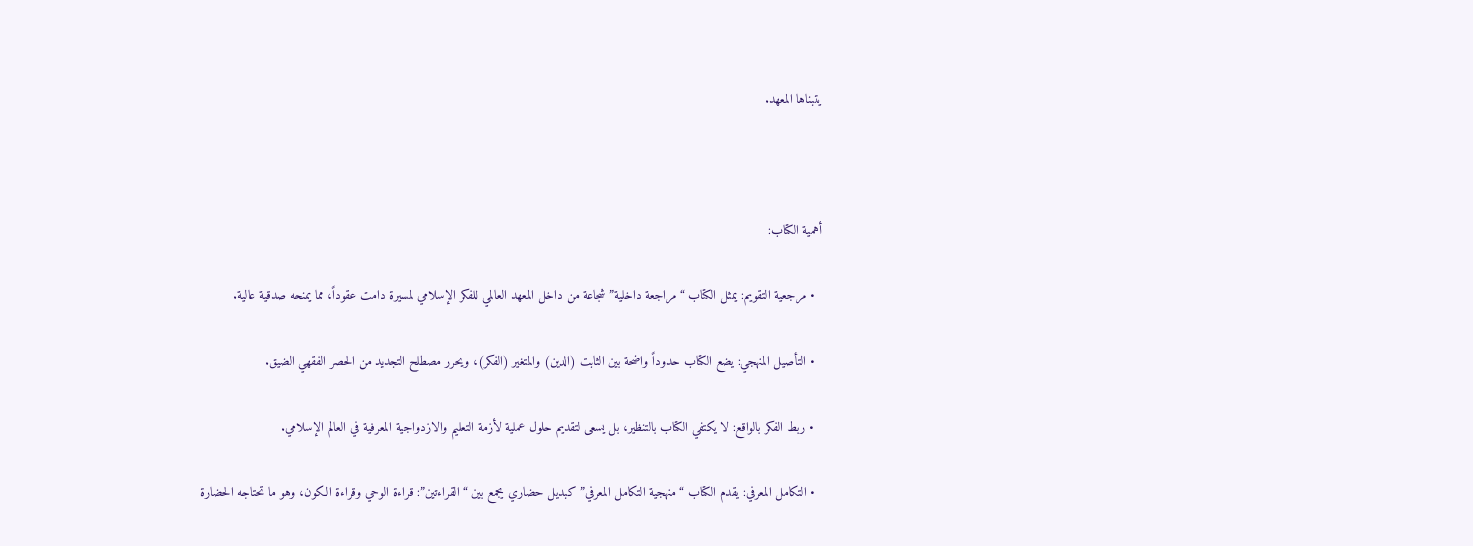يتبناها المعهد.



أهمية الكتاب:

  • مرجعية التقويم: يمثل الكتاب “مراجعة داخلية” شجاعة من داخل المعهد العالمي للفكر الإسلامي لمسيرة دامت عقوداً، مما يمنحه صدقية عالية.

  • التأصيل المنهجي: يضع الكتاب حدوداً واضحة بين الثابت (الدين) والمتغير (الفكر)، ويحرر مصطلح التجديد من الحصر الفقهي الضيق.

  • ربط الفكر بالواقع: لا يكتفي الكتاب بالتنظير، بل يسعى لتقديم حلول عملية لأزمة التعليم والازدواجية المعرفية في العالم الإسلامي.

  • التكامل المعرفي: يقدم الكتاب “منهجية التكامل المعرفي” كبديل حضاري يجمع بين “القراءتين”: قراءة الوحي وقراءة الكون، وهو ما تحتاجه الحضارة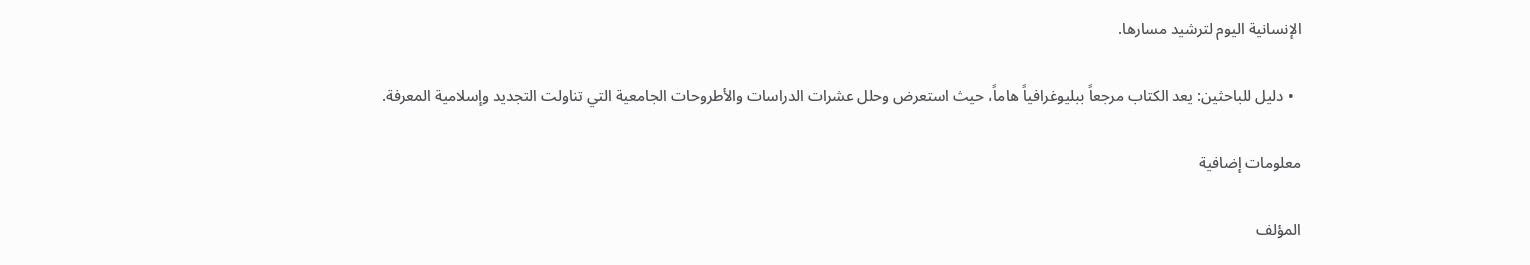الإنسانية اليوم لترشيد مسارها.

  • دليل للباحثين: يعد الكتاب مرجعاً ببليوغرافياً هاماً، حيث استعرض وحلل عشرات الدراسات والأطروحات الجامعية التي تناولت التجديد وإسلامية المعرفة.

معلومات إضافية

المؤلف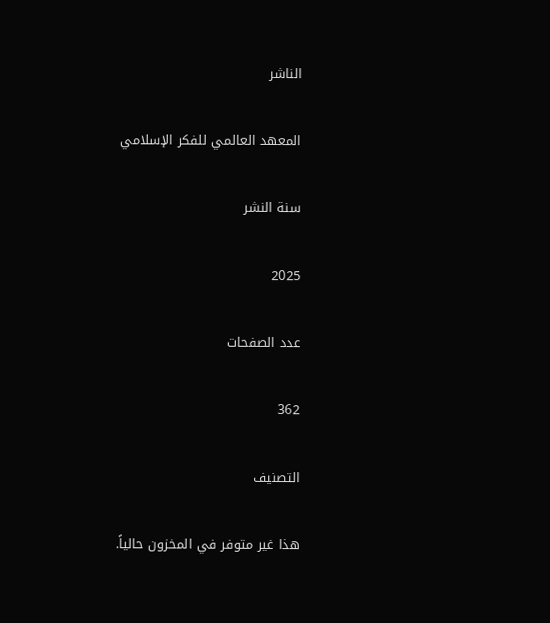الناشر

المعهد العالمي للفكر الإسلامي

سنة النشر

2025

عدد الصفحات

362

التصنيف

هذا غير متوفر في المخزون حالياً.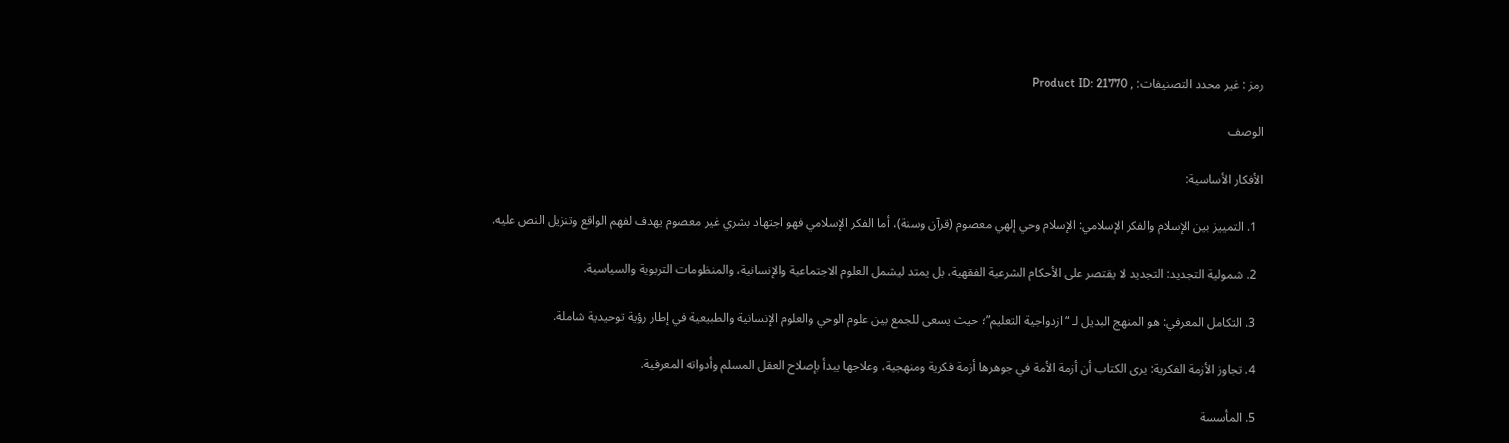رمز : غير محدد التصنيفات: , Product ID: 21770

الوصف

الأفكار الأساسية:

  1. التمييز بين الإسلام والفكر الإسلامي: الإسلام وحي إلهي معصوم (قرآن وسنة)، أما الفكر الإسلامي فهو اجتهاد بشري غير معصوم يهدف لفهم الواقع وتنزيل النص عليه.

  2. شمولية التجديد: التجديد لا يقتصر على الأحكام الشرعية الفقهية، بل يمتد ليشمل العلوم الاجتماعية والإنسانية، والمنظومات التربوية والسياسية.

  3. التكامل المعرفي: هو المنهج البديل لـ “ازدواجية التعليم”؛ حيث يسعى للجمع بين علوم الوحي والعلوم الإنسانية والطبيعية في إطار رؤية توحيدية شاملة.

  4. تجاوز الأزمة الفكرية: يرى الكتاب أن أزمة الأمة في جوهرها أزمة فكرية ومنهجية، وعلاجها يبدأ بإصلاح العقل المسلم وأدواته المعرفية.

  5. المأسسة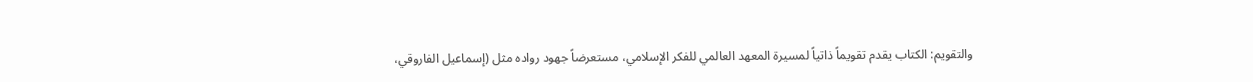والتقويم: الكتاب يقدم تقويماً ذاتياً لمسيرة المعهد العالمي للفكر الإسلامي، مستعرضاً جهود رواده مثل (إسماعيل الفاروقي،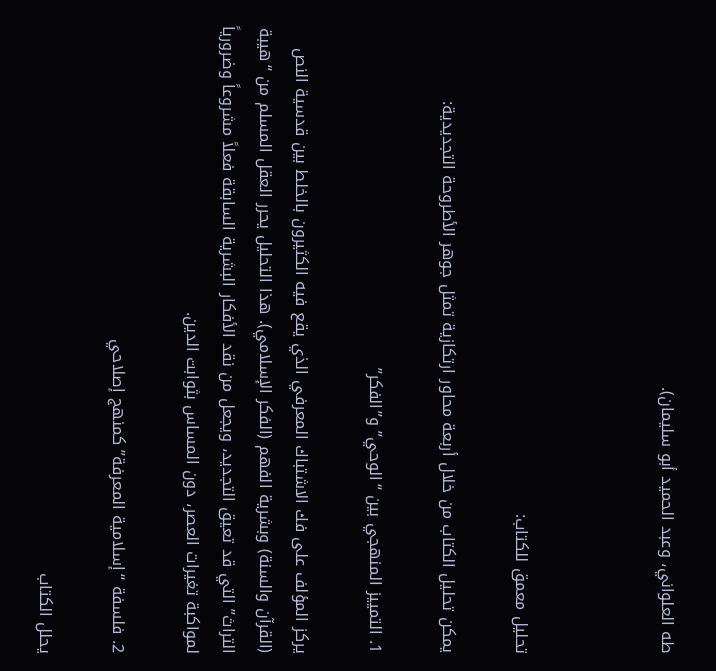طه العلواني، وعبد الحميد أبو سليمان).



تحليل معمق للكتاب:

يمكن تحليل الكتاب من خلال أربعة محاور ارتكازية تمثل جوهر الأطروحة التجديدية:

1. التمييز المنهجي بين “الوحي” و”الفكر”

يركز المؤلف على فك الاشتباك المعرفي الذي يقع فيه الكثيرون بالخلط بين قدسية النص (القرآن والسنة) وبشرية الفهم (الفكر الإسلامي). هذا التحليل يحرر العقل المسلم من “هيبة التراث” التي قد تعيق التجديد، ويجعل من نقد الأفكار البشرية السابقة فعلاً مشروعاً وضرورياً لمواكبة تغيرات العصر، دون المساس بثوابت الدين.

2. فلسفة “إسلامية المعرفة” كمنهج إصلاحي

يحلل الكتاب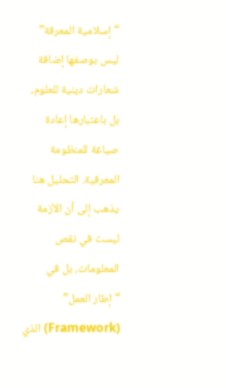“إسلامية المعرفة” ليس بوصفها إضافة شعارات دينية للعلوم، بل باعتبارها إعادة صياغة للمنظومة المعرفية. التحليل هنا يذهب إلى أن الأزمة ليست في نقص المعلومات، بل في “إطار العمل” (Framework) الذي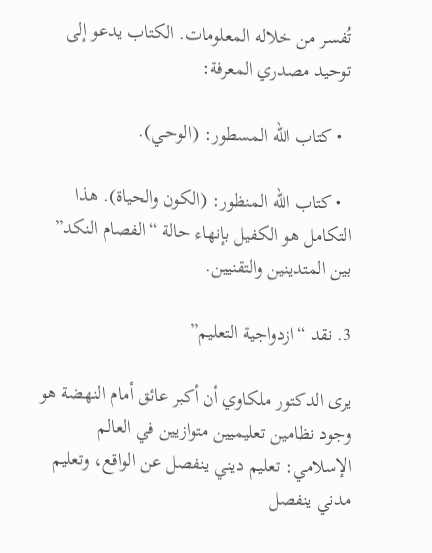تُفسر من خلاله المعلومات. الكتاب يدعو إلى توحيد مصدري المعرفة:

  • كتاب الله المسطور: (الوحـي).

  • كتاب الله المنظور: (الكون والحياة). هذا التكامل هو الكفيل بإنهاء حالة “الفصام النكد” بين المتدينين والتقنيين.

3. نقد “ازدواجية التعليم”

يرى الدكتور ملكاوي أن أكبر عائق أمام النهضة هو وجود نظامين تعليميين متوازيين في العالم الإسلامي: تعليم ديني ينفصل عن الواقع، وتعليم مدني ينفصل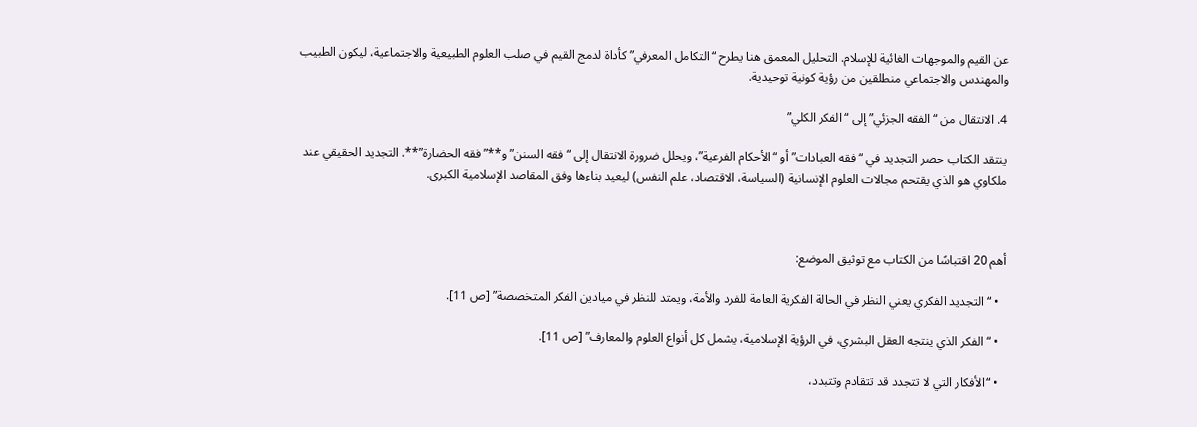عن القيم والموجهات الغائية للإسلام. التحليل المعمق هنا يطرح “التكامل المعرفي” كأداة لدمج القيم في صلب العلوم الطبيعية والاجتماعية، ليكون الطبيب والمهندس والاجتماعي منطلقين من رؤية كونية توحيدية.

4. الانتقال من “الفقه الجزئي” إلى “الفكر الكلي”

ينتقد الكتاب حصر التجديد في “فقه العبادات” أو “الأحكام الفرعية”، ويحلل ضرورة الانتقال إلى “فقه السنن” و**”فقه الحضارة”**. التجديد الحقيقي عند ملكاوي هو الذي يقتحم مجالات العلوم الإنسانية (السياسة، الاقتصاد، علم النفس) ليعيد بناءها وفق المقاصد الإسلامية الكبرى.



أهم 20 اقتباسًا من الكتاب مع توثيق الموضع:

  • “التجديد الفكري يعني النظر في الحالة الفكرية العامة للفرد والأمة، ويمتد للنظر في ميادين الفكر المتخصصة” [ص 11].

  • “الفكر الذي ينتجه العقل البشري، في الرؤية الإسلامية، يشمل كل أنواع العلوم والمعارف” [ص 11].

  • “الأفكار التي لا تتجدد قد تتقادم وتتبدد،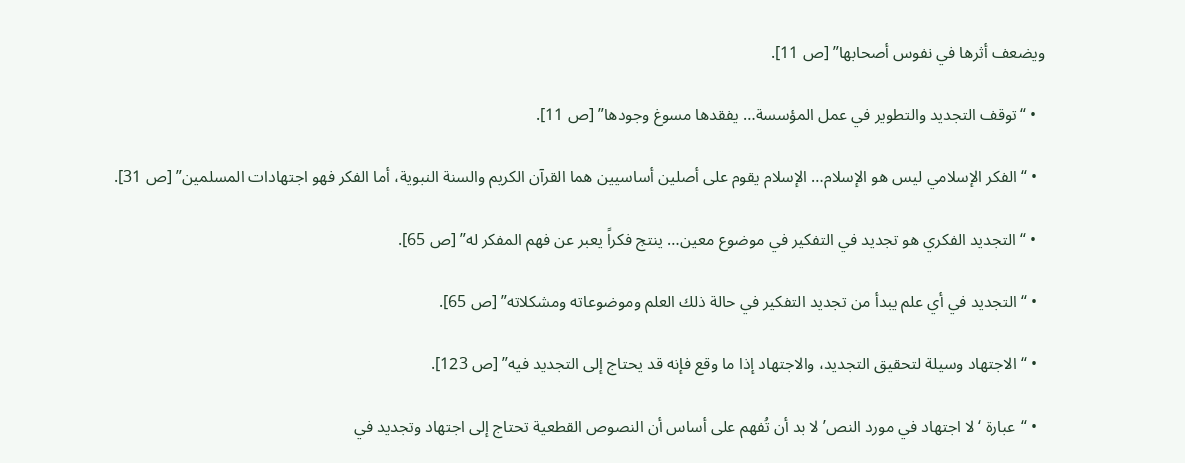ويضعف أثرها في نفوس أصحابها” [ص 11].

  • “توقف التجديد والتطوير في عمل المؤسسة… يفقدها مسوغ وجودها” [ص 11].

  • “الفكر الإسلامي ليس هو الإسلام… الإسلام يقوم على أصلين أساسيين هما القرآن الكريم والسنة النبوية، أما الفكر فهو اجتهادات المسلمين” [ص 31].

  • “التجديد الفكري هو تجديد في التفكير في موضوع معين… ينتج فكراً يعبر عن فهم المفكر له” [ص 65].

  • “التجديد في أي علم يبدأ من تجديد التفكير في حالة ذلك العلم وموضوعاته ومشكلاته” [ص 65].

  • “الاجتهاد وسيلة لتحقيق التجديد، والاجتهاد إذا ما وقع فإنه قد يحتاج إلى التجديد فيه” [ص 123].

  • “عبارة ‘لا اجتهاد في مورد النص’ لا بد أن تُفهم على أساس أن النصوص القطعية تحتاج إلى اجتهاد وتجديد في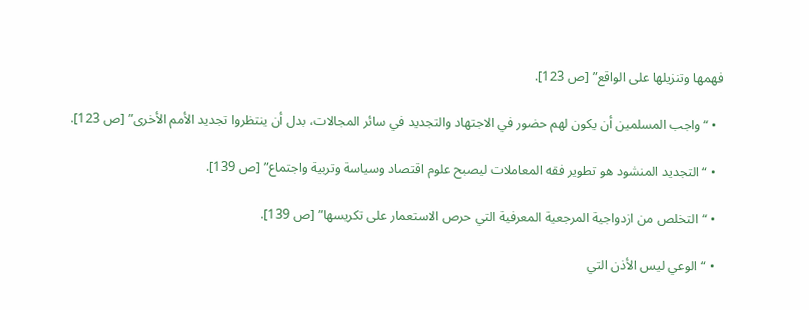فهمها وتنزيلها على الواقع” [ص 123].

  • “واجب المسلمين أن يكون لهم حضور في الاجتهاد والتجديد في سائر المجالات، بدل أن ينتظروا تجديد الأمم الأخرى” [ص 123].

  • “التجديد المنشود هو تطوير فقه المعاملات ليصبح علوم اقتصاد وسياسة وتربية واجتماع” [ص 139].

  • “التخلص من ازدواجية المرجعية المعرفية التي حرص الاستعمار على تكريسها” [ص 139].

  • “الوعي ليس الأذن التي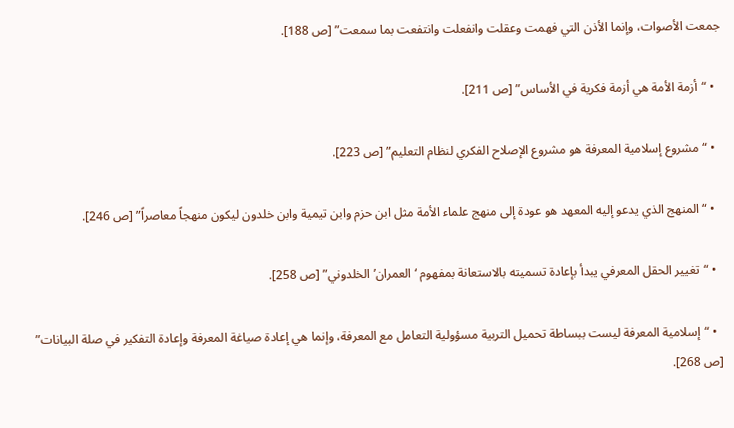جمعت الأصوات، وإنما الأذن التي فهمت وعقلت وانفعلت وانتفعت بما سمعت” [ص 188].

  • “أزمة الأمة هي أزمة فكرية في الأساس” [ص 211].

  • “مشروع إسلامية المعرفة هو مشروع الإصلاح الفكري لنظام التعليم” [ص 223].

  • “المنهج الذي يدعو إليه المعهد هو عودة إلى منهج علماء الأمة مثل ابن حزم وابن تيمية وابن خلدون ليكون منهجاً معاصراً” [ص 246].

  • “تغيير الحقل المعرفي يبدأ بإعادة تسميته بالاستعانة بمفهوم ‘العمران’ الخلدوني” [ص 258].

  • “إسلامية المعرفة ليست ببساطة تحميل التربية مسؤولية التعامل مع المعرفة، وإنما هي إعادة صياغة المعرفة وإعادة التفكير في صلة البيانات” [ص 268].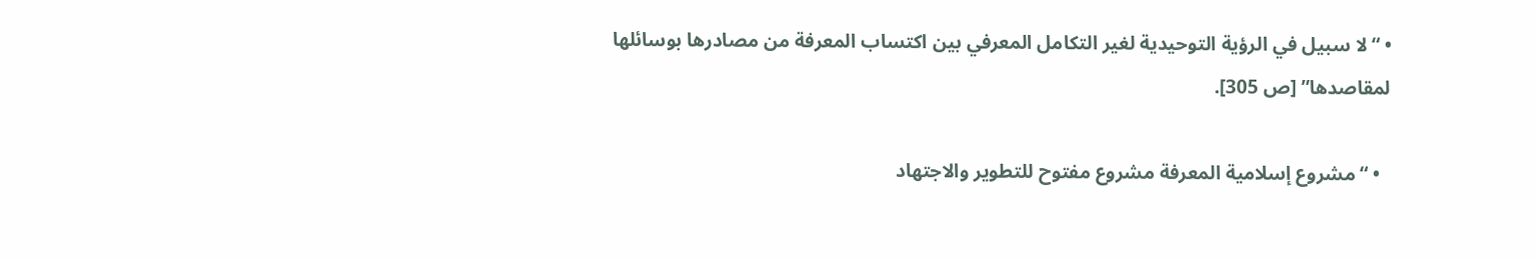• “لا سبيل في الرؤية التوحيدية لغير التكامل المعرفي بين اكتساب المعرفة من مصادرها بوسائلها لمقاصدها” [ص 305].

  • “مشروع إسلامية المعرفة مشروع مفتوح للتطوير والاجتهاد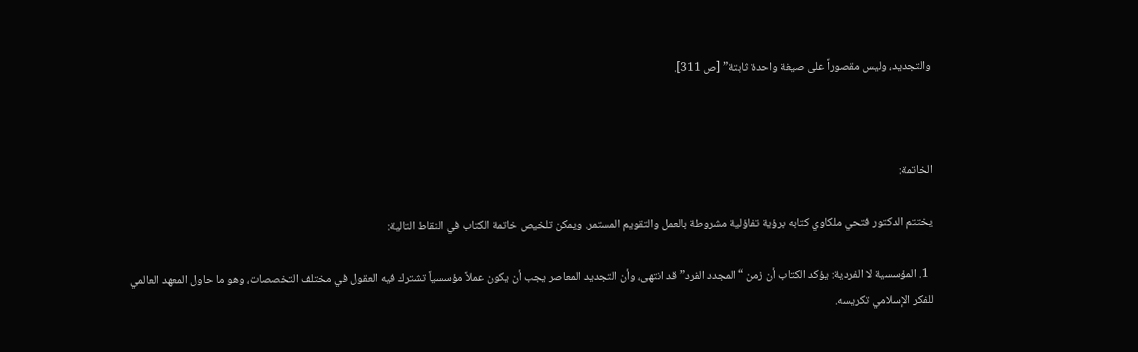والتجديد، وليس مقصوراً على صيغة واحدة ثابتة” [ص 311].



الخاتمة:

يختتم الدكتور فتحي ملكاوي كتابه برؤية تفاؤلية مشروطة بالعمل والتقويم المستمر. ويمكن تلخيص خاتمة الكتاب في النقاط التالية:

  1. المؤسسية لا الفردية: يؤكد الكتاب أن زمن “المجدد الفرد” قد انتهى، وأن التجديد المعاصر يجب أن يكون عملاً مؤسسياً تشترك فيه العقول في مختلف التخصصات، وهو ما حاول المعهد العالمي للفكر الإسلامي تكريسه.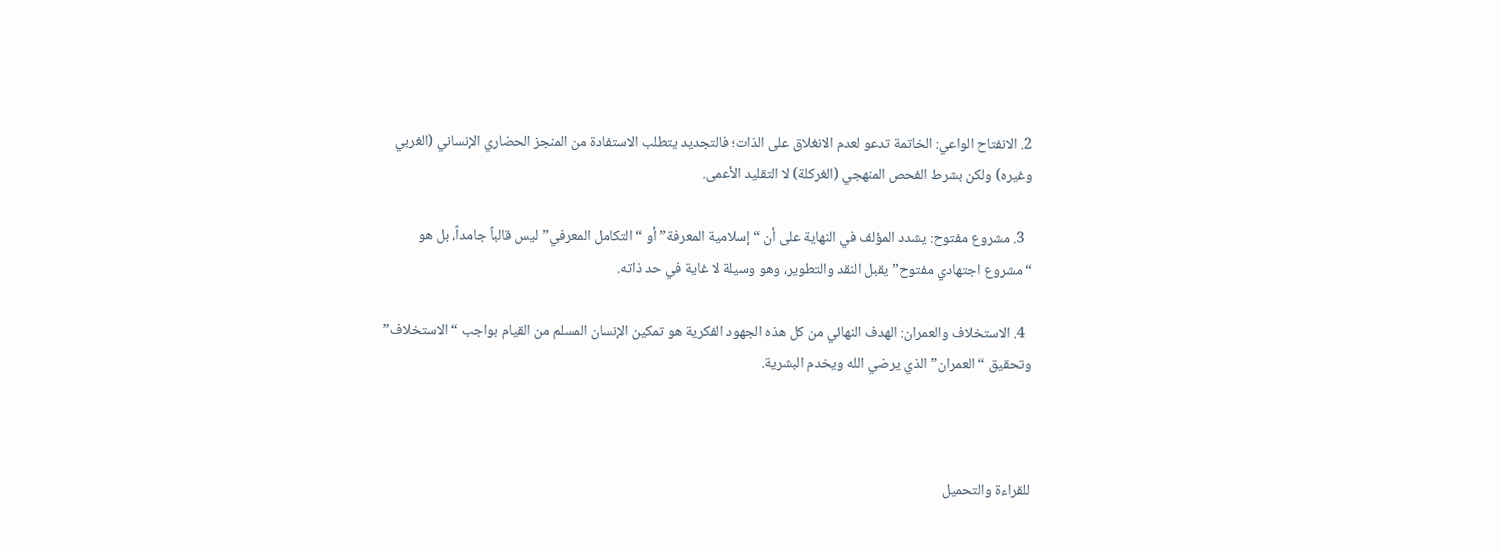2. الانفتاح الواعي: الخاتمة تدعو لعدم الانغلاق على الذات؛ فالتجديد يتطلب الاستفادة من المنجز الحضاري الإنساني (الغربي وغيره) ولكن بشرط الفحص المنهجي (الغركلة) لا التقليد الأعمى.

  3. مشروع مفتوح: يشدد المؤلف في النهاية على أن “إسلامية المعرفة” أو “التكامل المعرفي” ليس قالباً جامداً، بل هو “مشروع اجتهادي مفتوح” يقبل النقد والتطوير، وهو وسيلة لا غاية في حد ذاته.

  4. الاستخلاف والعمران: الهدف النهائي من كل هذه الجهود الفكرية هو تمكين الإنسان المسلم من القيام بواجب “الاستخلاف” وتحقيق “العمران” الذي يرضي الله ويخدم البشرية.



للقراءة والتحميل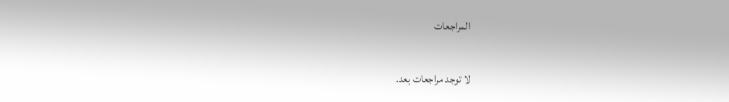المراجعات

لا توجد مراجعات بعد.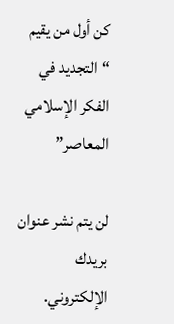كن أول من يقيم “التجديد في الفكر الإسلامي المعاصر”

لن يتم نشر عنوان بريدك الإلكتروني.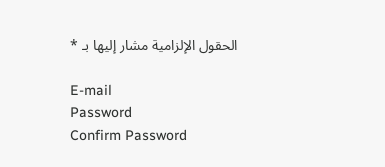الحقول الإلزامية مشار إليها بـ *

E-mail
Password
Confirm Password